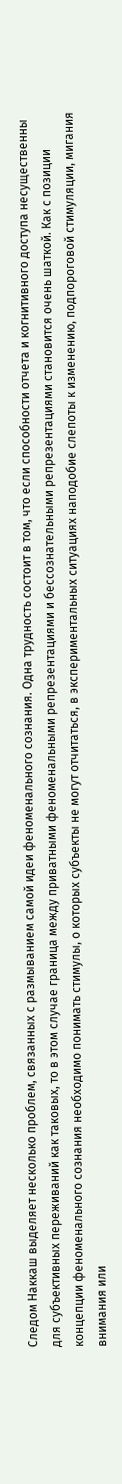Следом Наккаш выделяет несколько проблем, связанных с размыванием самой идеи феноменального сознания. Одна трудность состоит в том, что если способности отчета и когнитивного доступа несущественны для субъективных переживаний как таковых, то в этом случае граница между приватными феноменальными репрезентациями и бессознательными репрезентациями становится очень шаткой. Как с позиции концепции феноменального сознания необходимо понимать стимулы, о которых субъекты не могут отчитаться, в экспериментальных ситуациях наподобие слепоты к изменению, подпороговой стимуляции, мигания внимания или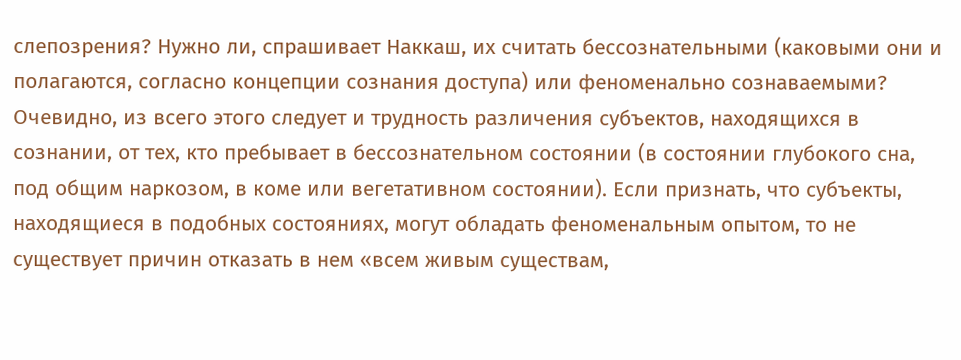слепозрения? Нужно ли, спрашивает Наккаш, их считать бессознательными (каковыми они и полагаются, согласно концепции сознания доступа) или феноменально сознаваемыми? Очевидно, из всего этого следует и трудность различения субъектов, находящихся в сознании, от тех, кто пребывает в бессознательном состоянии (в состоянии глубокого сна, под общим наркозом, в коме или вегетативном состоянии). Если признать, что субъекты, находящиеся в подобных состояниях, могут обладать феноменальным опытом, то не существует причин отказать в нем «всем живым существам,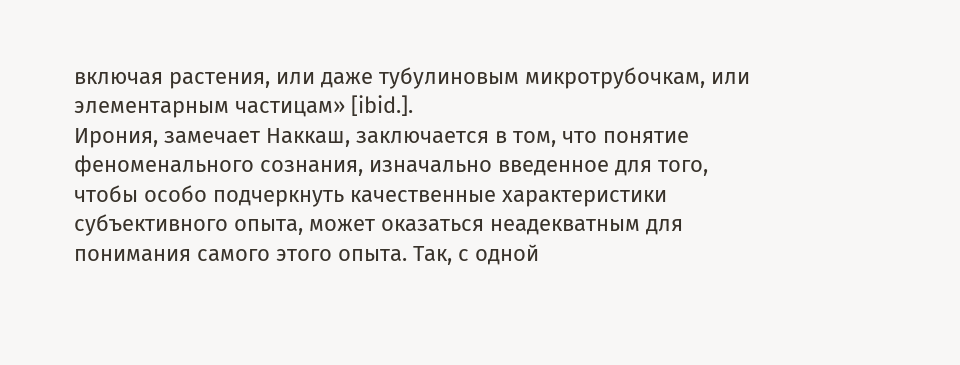включая растения, или даже тубулиновым микротрубочкам, или элементарным частицам» [ibid.].
Ирония, замечает Наккаш, заключается в том, что понятие феноменального сознания, изначально введенное для того, чтобы особо подчеркнуть качественные характеристики субъективного опыта, может оказаться неадекватным для понимания самого этого опыта. Так, с одной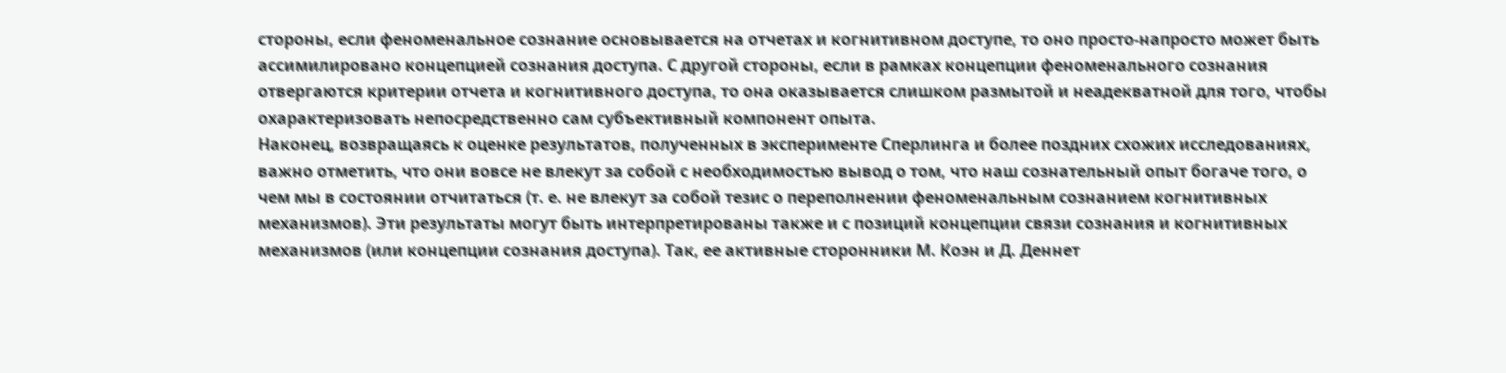стороны, если феноменальное сознание основывается на отчетах и когнитивном доступе, то оно просто-напросто может быть ассимилировано концепцией сознания доступа. С другой стороны, если в рамках концепции феноменального сознания отвергаются критерии отчета и когнитивного доступа, то она оказывается слишком размытой и неадекватной для того, чтобы охарактеризовать непосредственно сам субъективный компонент опыта.
Наконец, возвращаясь к оценке результатов, полученных в эксперименте Сперлинга и более поздних схожих исследованиях, важно отметить, что они вовсе не влекут за собой с необходимостью вывод о том, что наш сознательный опыт богаче того, о чем мы в состоянии отчитаться (т. е. не влекут за собой тезис о переполнении феноменальным сознанием когнитивных механизмов). Эти результаты могут быть интерпретированы также и с позиций концепции связи сознания и когнитивных механизмов (или концепции сознания доступа). Так, ее активные сторонники М. Коэн и Д. Деннет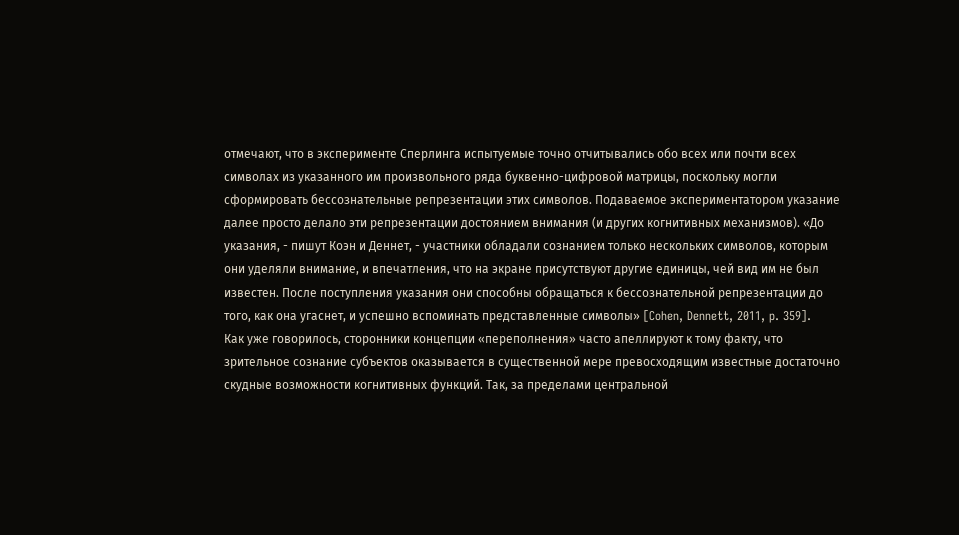отмечают, что в эксперименте Сперлинга испытуемые точно отчитывались обо всех или почти всех символах из указанного им произвольного ряда буквенно-цифровой матрицы, поскольку могли сформировать бессознательные репрезентации этих символов. Подаваемое экспериментатором указание далее просто делало эти репрезентации достоянием внимания (и других когнитивных механизмов). «До указания, - пишут Коэн и Деннет, - участники обладали сознанием только нескольких символов, которым они уделяли внимание, и впечатления, что на экране присутствуют другие единицы, чей вид им не был известен. После поступления указания они способны обращаться к бессознательной репрезентации до того, как она угаснет, и успешно вспоминать представленные символы» [Cohen, Dennett, 2011, p. 359].
Как уже говорилось, сторонники концепции «переполнения» часто апеллируют к тому факту, что зрительное сознание субъектов оказывается в существенной мере превосходящим известные достаточно скудные возможности когнитивных функций. Так, за пределами центральной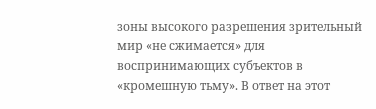зоны высокого разрешения зрительный мир «не сжимается» для воспринимающих субъектов в «кромешную тьму». В ответ на этот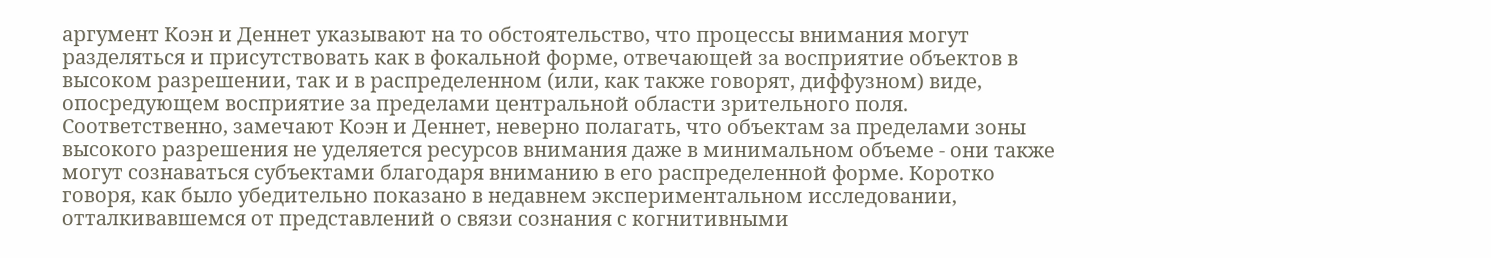аргумент Коэн и Деннет указывают на то обстоятельство, что процессы внимания могут разделяться и присутствовать как в фокальной форме, отвечающей за восприятие объектов в высоком разрешении, так и в распределенном (или, как также говорят, диффузном) виде, опосредующем восприятие за пределами центральной области зрительного поля. Соответственно, замечают Коэн и Деннет, неверно полагать, что объектам за пределами зоны высокого разрешения не уделяется ресурсов внимания даже в минимальном объеме - они также могут сознаваться субъектами благодаря вниманию в его распределенной форме. Коротко говоря, как было убедительно показано в недавнем экспериментальном исследовании, отталкивавшемся от представлений о связи сознания с когнитивными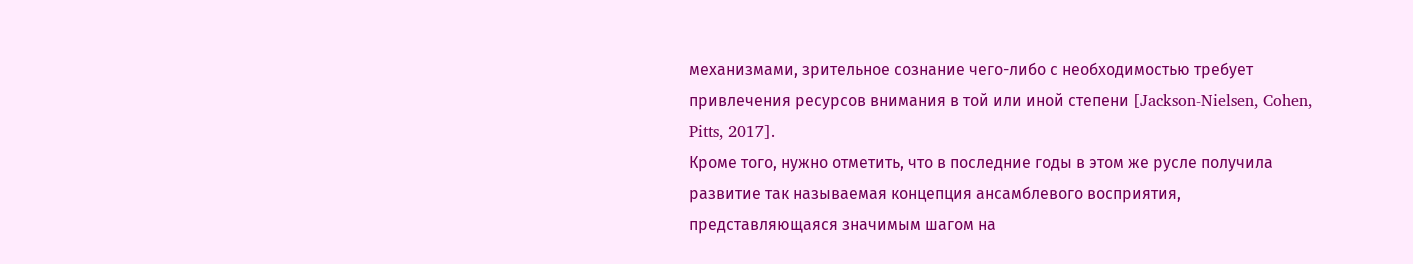механизмами, зрительное сознание чего-либо с необходимостью требует привлечения ресурсов внимания в той или иной степени [Jackson-Nielsen, Cohen, Pitts, 2017].
Кроме того, нужно отметить, что в последние годы в этом же русле получила развитие так называемая концепция ансамблевого восприятия, представляющаяся значимым шагом на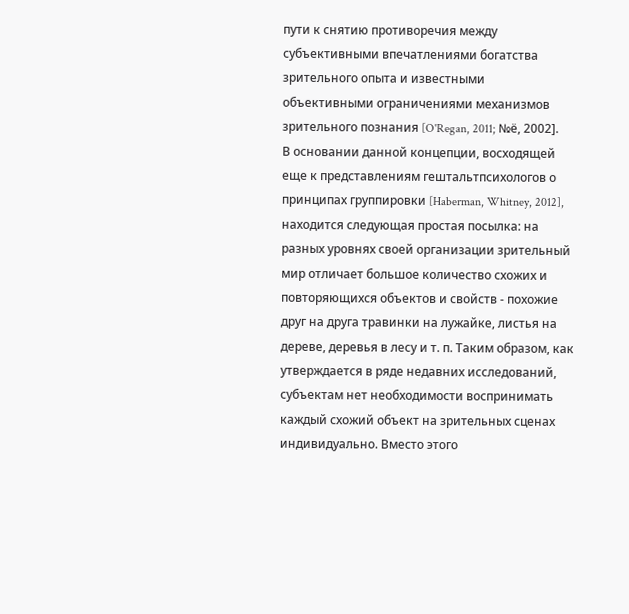пути к снятию противоречия между субъективными впечатлениями богатства зрительного опыта и известными объективными ограничениями механизмов зрительного познания [O'Regan, 2011; №ё, 2002]. В основании данной концепции, восходящей еще к представлениям гештальтпсихологов о принципах группировки [Haberman, Whitney, 2012], находится следующая простая посылка: на разных уровнях своей организации зрительный мир отличает большое количество схожих и повторяющихся объектов и свойств - похожие друг на друга травинки на лужайке, листья на дереве, деревья в лесу и т. п. Таким образом, как утверждается в ряде недавних исследований, субъектам нет необходимости воспринимать каждый схожий объект на зрительных сценах индивидуально. Вместо этого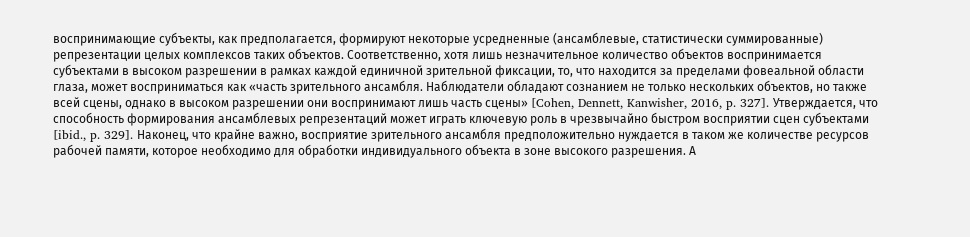воспринимающие субъекты, как предполагается, формируют некоторые усредненные (ансамблевые, статистически суммированные) репрезентации целых комплексов таких объектов. Соответственно, хотя лишь незначительное количество объектов воспринимается субъектами в высоком разрешении в рамках каждой единичной зрительной фиксации, то, что находится за пределами фовеальной области глаза, может восприниматься как «часть зрительного ансамбля. Наблюдатели обладают сознанием не только нескольких объектов, но также всей сцены, однако в высоком разрешении они воспринимают лишь часть сцены» [Cohen, Dennett, Kanwisher, 2016, p. 327]. Утверждается, что способность формирования ансамблевых репрезентаций может играть ключевую роль в чрезвычайно быстром восприятии сцен субъектами [ibid., p. 329]. Наконец, что крайне важно, восприятие зрительного ансамбля предположительно нуждается в таком же количестве ресурсов рабочей памяти, которое необходимо для обработки индивидуального объекта в зоне высокого разрешения. А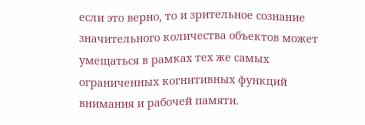если это верно, то и зрительное сознание значительного количества объектов может умещаться в рамках тех же самых ограниченных когнитивных функций внимания и рабочей памяти.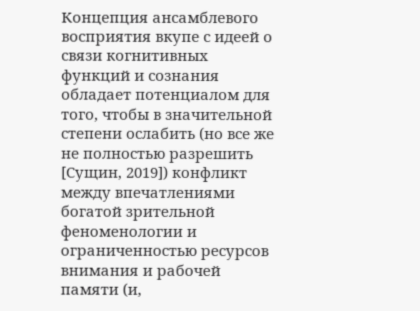Концепция ансамблевого восприятия вкупе с идеей о связи когнитивных функций и сознания обладает потенциалом для того, чтобы в значительной степени ослабить (но все же не полностью разрешить [Сущин, 2019]) конфликт между впечатлениями богатой зрительной феноменологии и ограниченностью ресурсов внимания и рабочей памяти (и,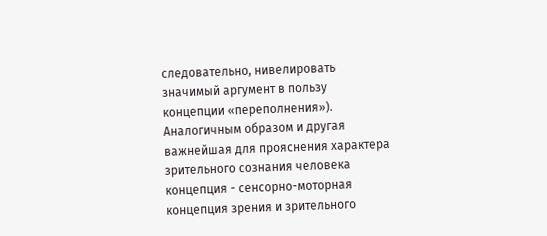следовательно, нивелировать значимый аргумент в пользу концепции «переполнения»). Аналогичным образом и другая важнейшая для прояснения характера зрительного сознания человека концепция - сенсорно-моторная концепция зрения и зрительного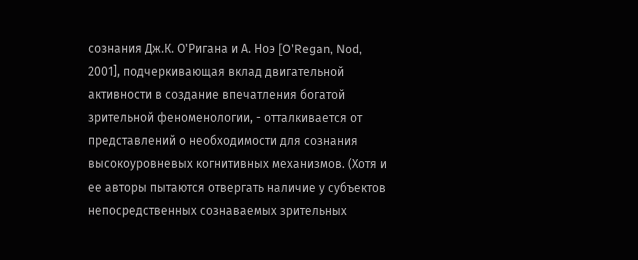сознания Дж.К. О'Ригана и А. Ноэ [O'Regan, Nod, 2001], подчеркивающая вклад двигательной активности в создание впечатления богатой зрительной феноменологии, - отталкивается от представлений о необходимости для сознания высокоуровневых когнитивных механизмов. (Хотя и ее авторы пытаются отвергать наличие у субъектов непосредственных сознаваемых зрительных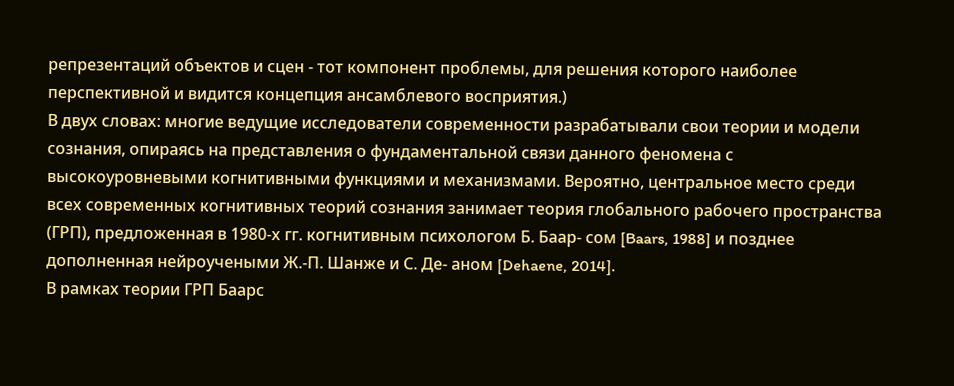репрезентаций объектов и сцен - тот компонент проблемы, для решения которого наиболее перспективной и видится концепция ансамблевого восприятия.)
В двух словах: многие ведущие исследователи современности разрабатывали свои теории и модели сознания, опираясь на представления о фундаментальной связи данного феномена с высокоуровневыми когнитивными функциями и механизмами. Вероятно, центральное место среди всех современных когнитивных теорий сознания занимает теория глобального рабочего пространства (ГРП), предложенная в 1980-х гг. когнитивным психологом Б. Баар- сом [Baars, 1988] и позднее дополненная нейроучеными Ж.-П. Шанже и С. Де- аном [Dehaene, 2014].
В рамках теории ГРП Баарс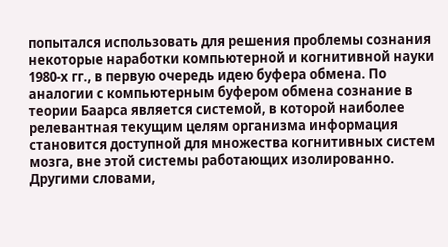попытался использовать для решения проблемы сознания некоторые наработки компьютерной и когнитивной науки 1980-х гг., в первую очередь идею буфера обмена. По аналогии с компьютерным буфером обмена сознание в теории Баарса является системой, в которой наиболее релевантная текущим целям организма информация становится доступной для множества когнитивных систем мозга, вне этой системы работающих изолированно. Другими словами,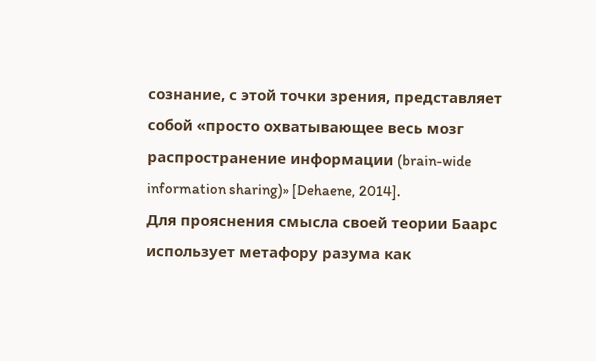сознание, с этой точки зрения, представляет собой «просто охватывающее весь мозг распространение информации (brain-wide information sharing)» [Dehaene, 2014].
Для прояснения смысла своей теории Баарс использует метафору разума как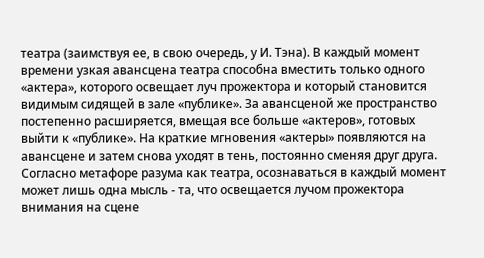театра (заимствуя ее, в свою очередь, у И. Тэна). В каждый момент времени узкая авансцена театра способна вместить только одного «актера», которого освещает луч прожектора и который становится видимым сидящей в зале «публике». За авансценой же пространство постепенно расширяется, вмещая все больше «актеров», готовых выйти к «публике». На краткие мгновения «актеры» появляются на авансцене и затем снова уходят в тень, постоянно сменяя друг друга. Согласно метафоре разума как театра, осознаваться в каждый момент может лишь одна мысль - та, что освещается лучом прожектора внимания на сцене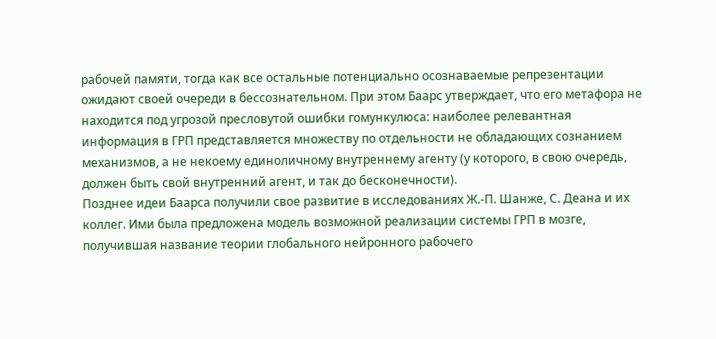рабочей памяти, тогда как все остальные потенциально осознаваемые репрезентации ожидают своей очереди в бессознательном. При этом Баарс утверждает, что его метафора не находится под угрозой пресловутой ошибки гомункулюса: наиболее релевантная информация в ГРП представляется множеству по отдельности не обладающих сознанием механизмов, а не некоему единоличному внутреннему агенту (у которого, в свою очередь, должен быть свой внутренний агент, и так до бесконечности).
Позднее идеи Баарса получили свое развитие в исследованиях Ж.-П. Шанже, С. Деана и их коллег. Ими была предложена модель возможной реализации системы ГРП в мозге, получившая название теории глобального нейронного рабочего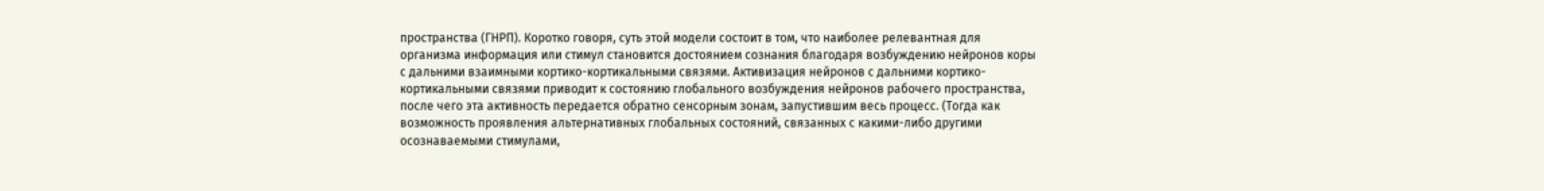пространства (ГНРП). Коротко говоря, суть этой модели состоит в том, что наиболее релевантная для организма информация или стимул становится достоянием сознания благодаря возбуждению нейронов коры с дальними взаимными кортико-кортикальными связями. Активизация нейронов с дальними кортико-кортикальными связями приводит к состоянию глобального возбуждения нейронов рабочего пространства, после чего эта активность передается обратно сенсорным зонам, запустившим весь процесс. (Тогда как возможность проявления альтернативных глобальных состояний, связанных с какими-либо другими осознаваемыми стимулами,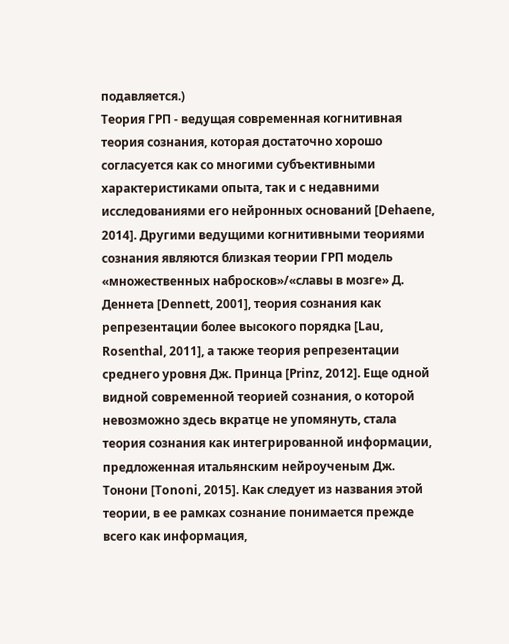подавляется.)
Теория ГРП - ведущая современная когнитивная теория сознания, которая достаточно хорошо согласуется как со многими субъективными характеристиками опыта, так и c недавними исследованиями его нейронных оснований [Dehaene, 2014]. Другими ведущими когнитивными теориями сознания являются близкая теории ГРП модель «множественных набросков»/«славы в мозге» Д. Деннета [Dennett, 2001], теория сознания как репрезентации более высокого порядка [Lau, Rosenthal, 2011], а также теория репрезентации среднего уровня Дж. Принца [Prinz, 2012]. Еще одной видной современной теорией сознания, о которой невозможно здесь вкратце не упомянуть, стала теория сознания как интегрированной информации, предложенная итальянским нейроученым Дж. Тонони [Tononi, 2015]. Как следует из названия этой теории, в ее рамках сознание понимается прежде всего как информация,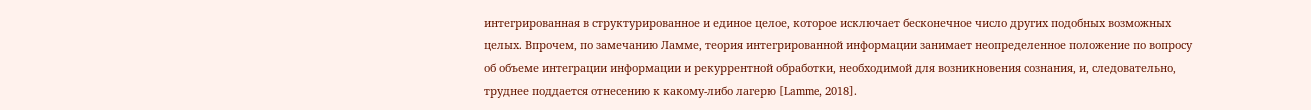интегрированная в структурированное и единое целое, которое исключает бесконечное число других подобных возможных целых. Впрочем, по замечанию Ламме, теория интегрированной информации занимает неопределенное положение по вопросу об объеме интеграции информации и рекуррентной обработки, необходимой для возникновения сознания, и, следовательно, труднее поддается отнесению к какому-либо лагерю [Lamme, 2018].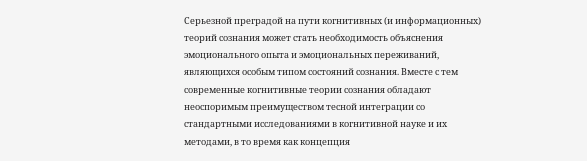Серьезной преградой на пути когнитивных (и информационных) теорий сознания может стать необходимость объяснения эмоционального опыта и эмоциональных переживаний, являющихся особым типом состояний сознания. Вместе с тем современные когнитивные теории сознания обладают неоспоримым преимуществом тесной интеграции со стандартными исследованиями в когнитивной науке и их методами, в то время как концепция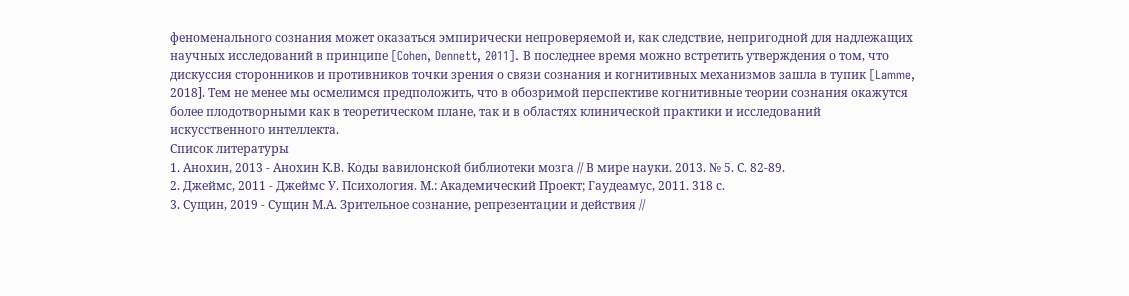феноменального сознания может оказаться эмпирически непроверяемой и, как следствие, непригодной для надлежащих научных исследований в принципе [Cohen, Dennett, 2011]. В последнее время можно встретить утверждения о том, что дискуссия сторонников и противников точки зрения о связи сознания и когнитивных механизмов зашла в тупик [Lamme, 2018]. Тем не менее мы осмелимся предположить, что в обозримой перспективе когнитивные теории сознания окажутся более плодотворными как в теоретическом плане, так и в областях клинической практики и исследований искусственного интеллекта.
Список литературы
1. Анохин, 2013 - Анохин К.В. Коды вавилонской библиотеки мозга // В мире науки. 2013. № 5. С. 82-89.
2. Джеймс, 2011 - Джеймс У. Психология. М.: Академический Проект; Гаудеамус, 2011. 318 с.
3. Сущин, 2019 - Сущин М.А. Зрительное сознание, репрезентации и действия //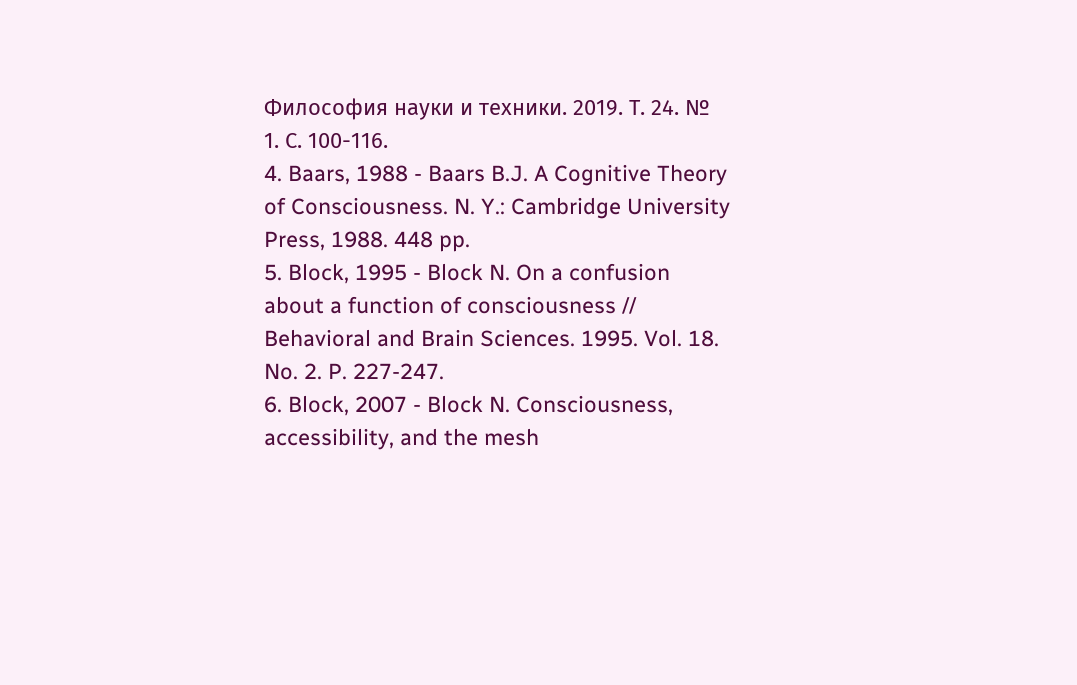Философия науки и техники. 2019. Т. 24. № 1. С. 100-116.
4. Baars, 1988 - Baars B.J. A Cognitive Theory of Consciousness. N. Y.: Cambridge University Press, 1988. 448 pp.
5. Block, 1995 - Block N. On a confusion about a function of consciousness // Behavioral and Brain Sciences. 1995. Vol. 18. No. 2. P. 227-247.
6. Block, 2007 - Block N. Consciousness, accessibility, and the mesh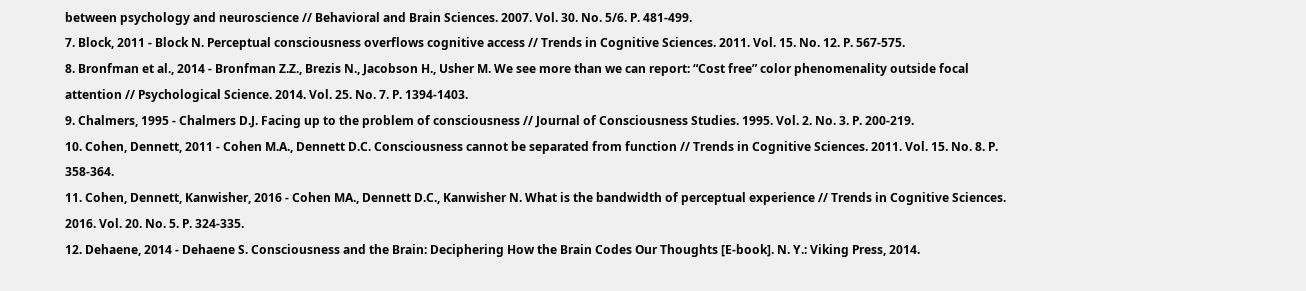between psychology and neuroscience // Behavioral and Brain Sciences. 2007. Vol. 30. No. 5/6. P. 481-499.
7. Block, 2011 - Block N. Perceptual consciousness overflows cognitive access // Trends in Cognitive Sciences. 2011. Vol. 15. No. 12. P. 567-575.
8. Bronfman et al., 2014 - Bronfman Z.Z., Brezis N., Jacobson H., Usher M. We see more than we can report: “Cost free” color phenomenality outside focal attention // Psychological Science. 2014. Vol. 25. No. 7. P. 1394-1403.
9. Chalmers, 1995 - Chalmers D.J. Facing up to the problem of consciousness // Journal of Consciousness Studies. 1995. Vol. 2. No. 3. P. 200-219.
10. Cohen, Dennett, 2011 - Cohen M.A., Dennett D.C. Consciousness cannot be separated from function // Trends in Cognitive Sciences. 2011. Vol. 15. No. 8. P. 358-364.
11. Cohen, Dennett, Kanwisher, 2016 - Cohen MA., Dennett D.C., Kanwisher N. What is the bandwidth of perceptual experience // Trends in Cognitive Sciences. 2016. Vol. 20. No. 5. P. 324-335.
12. Dehaene, 2014 - Dehaene S. Consciousness and the Brain: Deciphering How the Brain Codes Our Thoughts [E-book]. N. Y.: Viking Press, 2014.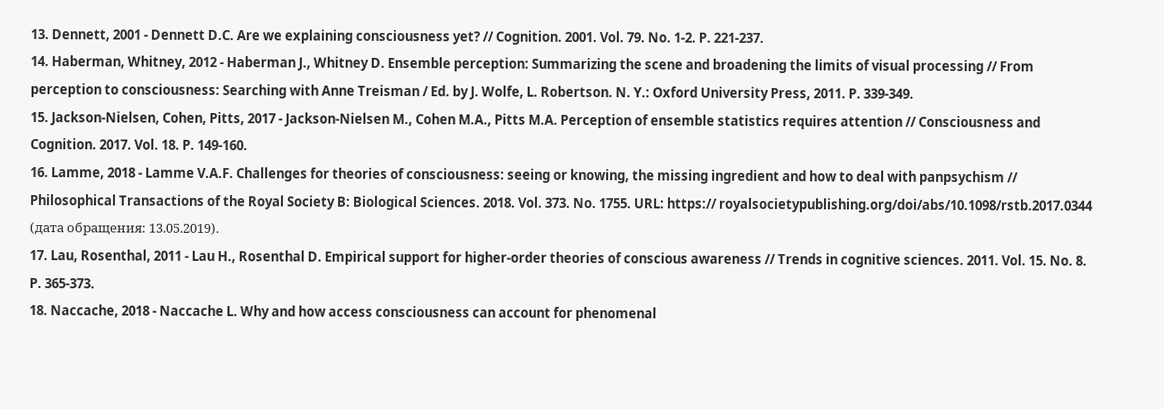13. Dennett, 2001 - Dennett D.C. Are we explaining consciousness yet? // Cognition. 2001. Vol. 79. No. 1-2. P. 221-237.
14. Haberman, Whitney, 2012 - Haberman J., Whitney D. Ensemble perception: Summarizing the scene and broadening the limits of visual processing // From perception to consciousness: Searching with Anne Treisman / Ed. by J. Wolfe, L. Robertson. N. Y.: Oxford University Press, 2011. P. 339-349.
15. Jackson-Nielsen, Cohen, Pitts, 2017 - Jackson-Nielsen M., Cohen M.A., Pitts M.A. Perception of ensemble statistics requires attention // Consciousness and Cognition. 2017. Vol. 18. P. 149-160.
16. Lamme, 2018 - Lamme V.A.F. Challenges for theories of consciousness: seeing or knowing, the missing ingredient and how to deal with panpsychism // Philosophical Transactions of the Royal Society B: Biological Sciences. 2018. Vol. 373. No. 1755. URL: https:// royalsocietypublishing.org/doi/abs/10.1098/rstb.2017.0344 (дата обращения: 13.05.2019).
17. Lau, Rosenthal, 2011 - Lau H., Rosenthal D. Empirical support for higher-order theories of conscious awareness // Trends in cognitive sciences. 2011. Vol. 15. No. 8. P. 365-373.
18. Naccache, 2018 - Naccache L. Why and how access consciousness can account for phenomenal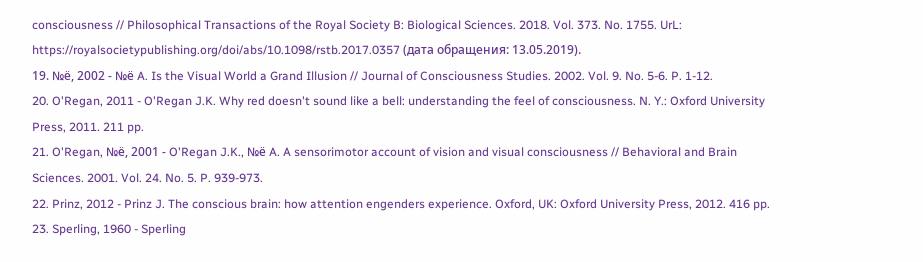consciousness // Philosophical Transactions of the Royal Society B: Biological Sciences. 2018. Vol. 373. No. 1755. UrL: https://royalsocietypublishing.org/doi/abs/10.1098/rstb.2017.0357 (дата обращения: 13.05.2019).
19. №ё, 2002 - №ё A. Is the Visual World a Grand Illusion // Journal of Consciousness Studies. 2002. Vol. 9. No. 5-6. P. 1-12.
20. O'Regan, 2011 - O'Regan J.K. Why red doesn't sound like a bell: understanding the feel of consciousness. N. Y.: Oxford University Press, 2011. 211 pp.
21. O'Regan, №ё, 2001 - O'Regan J.K., №ё A. A sensorimotor account of vision and visual consciousness // Behavioral and Brain Sciences. 2001. Vol. 24. No. 5. P. 939-973.
22. Prinz, 2012 - Prinz J. The conscious brain: how attention engenders experience. Oxford, UK: Oxford University Press, 2012. 416 pp.
23. Sperling, 1960 - Sperling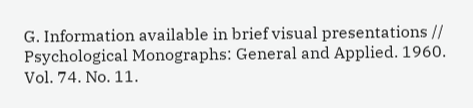G. Information available in brief visual presentations // Psychological Monographs: General and Applied. 1960. Vol. 74. No. 11.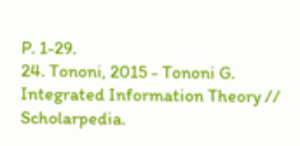P. 1-29.
24. Tononi, 2015 - Tononi G. Integrated Information Theory // Scholarpedia.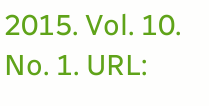2015. Vol. 10. No. 1. URL: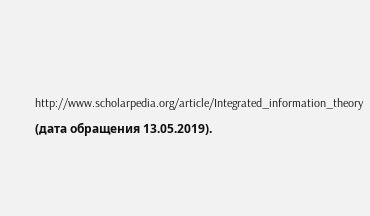http://www.scholarpedia.org/article/Integrated_information_theory (дата обращения 13.05.2019).